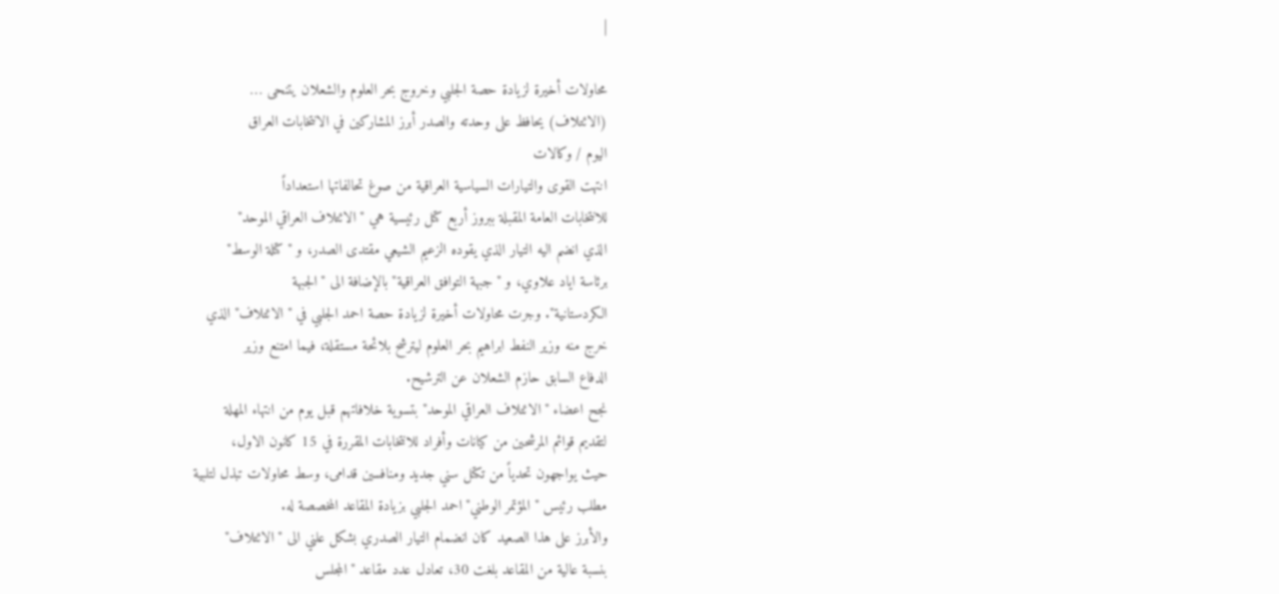|

محاولات أخيرة لزيادة حصة الجلبي وخروج بحر العلوم والشعلان يتنحى …
(الائتلاف) يحافظ على وحدته والصدر أبرز المشاركين في الانتخابات العراق
اليوم / وكالات
انتهت القوى والتيارات السياسية العراقية من صوغ تحالفاتها استعداداً
للانتخابات العامة المقبلة ببروز أربع كتل رئيسية هي "الائتلاف العراقي الموحد"
الذي انضم اليه التيار الذي يقوده الزعيم الشيعي مقتدى الصدر، و "كتلة الوسط"
برئاسة اياد علاوي، و "جبهة التوافق العراقية" بالإضافة الى "الجبهة
الكردستانية". وجرت محاولات أخيرة لزيادة حصة احمد الجلبي في "الائتلاف" الذي
خرج منه وزير النفط ابراهيم بحر العلوم ليترشح بلائحة مستقلة، فيما امتنع وزير
الدفاع السابق حازم الشعلان عن الترشيح.
نجح اعضاء "الائتلاف العراقي الموحد" بتسوية خلافاتهم قبل يوم من انتهاء المهلة
لتقديم قوائم المرشحين من كيانات وأفراد للانتخابات المقررة في 15 كانون الاول،
حيث يواجهون تحدياً من تكتل سني جديد ومنافسين قدامى، وسط محاولات تبذل لتلبية
مطلب رئيس "المؤتمر الوطني" احمد الجلبي بزيادة المقاعد المخصصة له.
والأبرز على هذا الصعيد كان انضمام التيار الصدري بشكل علني الى "الائتلاف"
بنسبة عالية من المقاعد بلغت 30، تعادل عدد مقاعد "المجلس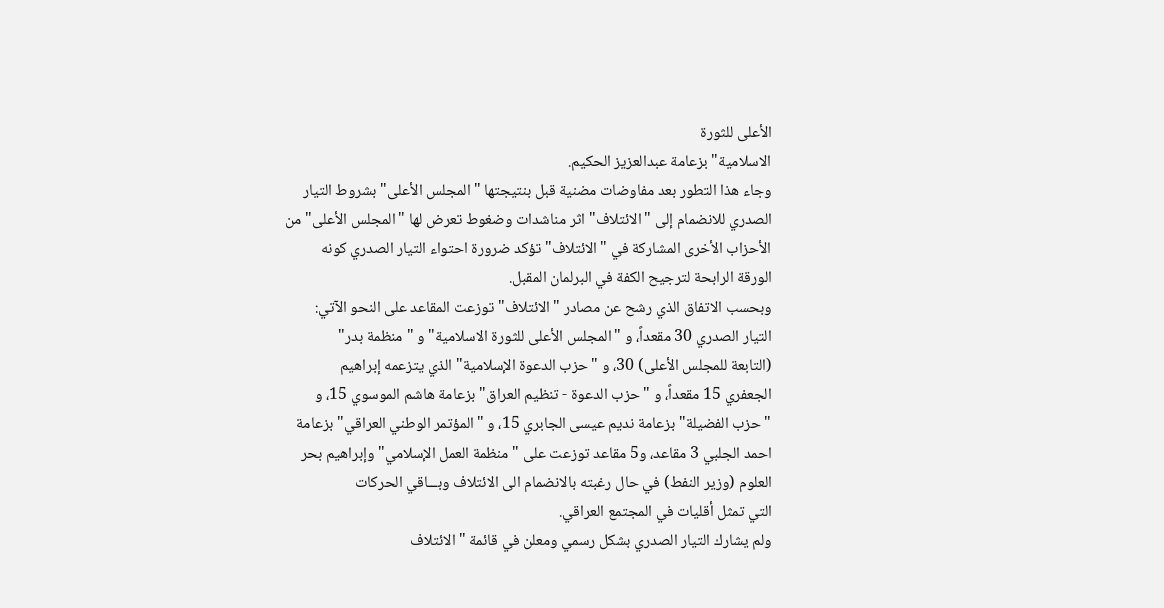الأعلى للثورة
الاسلامية" بزعامة عبدالعزيز الحكيم.
وجاء هذا التطور بعد مفاوضات مضنية قبل بنتيجتها "المجلس الأعلى" بشروط التيار
الصدري للانضمام إلى "الائتلاف" اثر مناشدات وضغوط تعرض لها "المجلس الأعلى" من
الأحزاب الأخرى المشاركة في "الائتلاف" تؤكد ضرورة احتواء التيار الصدري كونه
الورقة الرابحة لترجيح الكفة في البرلمان المقبل.
وبحسب الاتفاق الذي رشح عن مصادر "الائتلاف" توزعت المقاعد على النحو الآتي:
التيار الصدري 30 مقعداً، و "المجلس الأعلى للثورة الاسلامية" و "منظمة بدر"
(التابعة للمجلس الأعلى) 30، و "حزب الدعوة الإسلامية" الذي يتزعمه إبراهيم
الجعفري 15 مقعداً، و "حزب الدعوة - تنظيم العراق" بزعامة هاشم الموسوي 15، و
"حزب الفضيلة" بزعامة نديم عيسى الجابري 15، و "المؤتمر الوطني العراقي" بزعامة
احمد الجلبي 3 مقاعد، و5 مقاعد توزعت على "منظمة العمل الإسلامي" وإبراهيم بحر
العلوم (وزير النفط) في حال رغبته بالانضمام الى الائتلاف وبـــاقي الحركات
التي تمثل أقليات في المجتمع العراقي.
ولم يشارك التيار الصدري بشكل رسمي ومعلن في قائمة "الائتلاف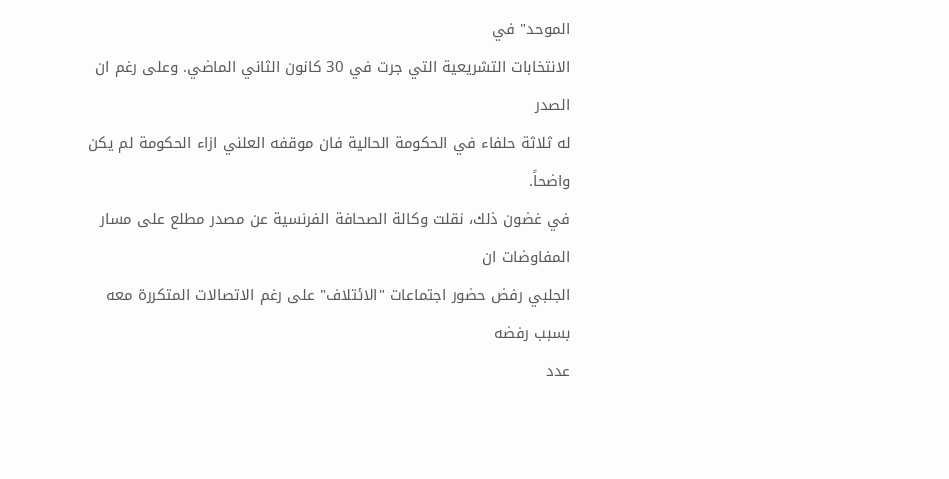الموحد" في
الانتخابات التشريعية التي جرت في 30 كانون الثاني الماضي. وعلى رغم ان الصدر
له ثلاثة حلفاء في الحكومة الحالية فان موقفه العلني ازاء الحكومة لم يكن
واضحاً.
في غضون ذلك، نقلت وكالة الصحافة الفرنسية عن مصدر مطلع على مسار المفاوضات ان
الجلبي رفض حضور اجتماعات "الائتلاف" على رغم الاتصالات المتكررة معه بسبب رفضه
عدد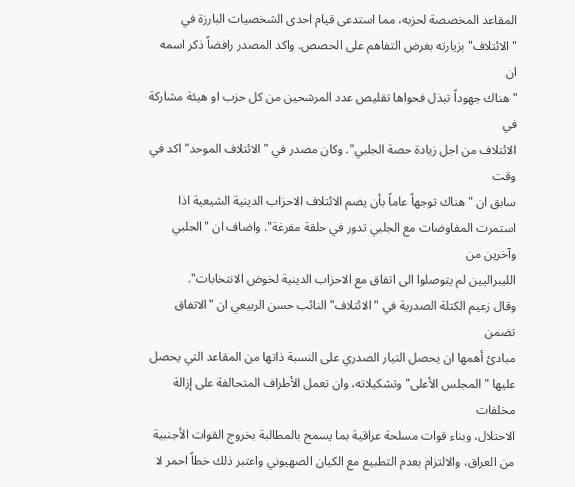المقاعد المخصصة لحزبه، مما استدعى قيام احدى الشخصيات البارزة في
"الائتلاف" بزيارته بغرض التفاهم على الحصص. واكد المصدر رافضاً ذكر اسمه ان
"هناك جهوداً تبذل فحواها تقليص عدد المرشحين من كل حزب او هيئة مشاركة في
الائتلاف من اجل زيادة حصة الجلبي". وكان مصدر في "الائتلاف الموحد" اكد في وقت
سابق ان "هناك توجهاً عاماً بأن يضم الائتلاف الاحزاب الدينية الشيعية اذا
استمرت المفاوضات مع الجلبي تدور في حلقة مفرغة". واضاف ان "الجلبي وآخرين من
الليبراليين لم يتوصلوا الى اتفاق مع الاحزاب الدينية لخوض الانتخابات".
وقال زعيم الكتلة الصدرية في "الائتلاف" النائب حسن الربيعي ان "الاتفاق تضمن
مبادئ أهمها ان يحصل التيار الصدري على النسبة ذاتها من المقاعد التي يحصل
عليها "المجلس الأعلى" وتشكيلاته، وان تعمل الأطراف المتحالفة على إزالة مخلفات
الاحتلال، وبناء قوات مسلحة عراقية بما يسمح بالمطالبة بخروج القوات الأجنبية
من العراق، والالتزام بعدم التطبيع مع الكيان الصهيوني واعتبر ذلك خطاً احمر لا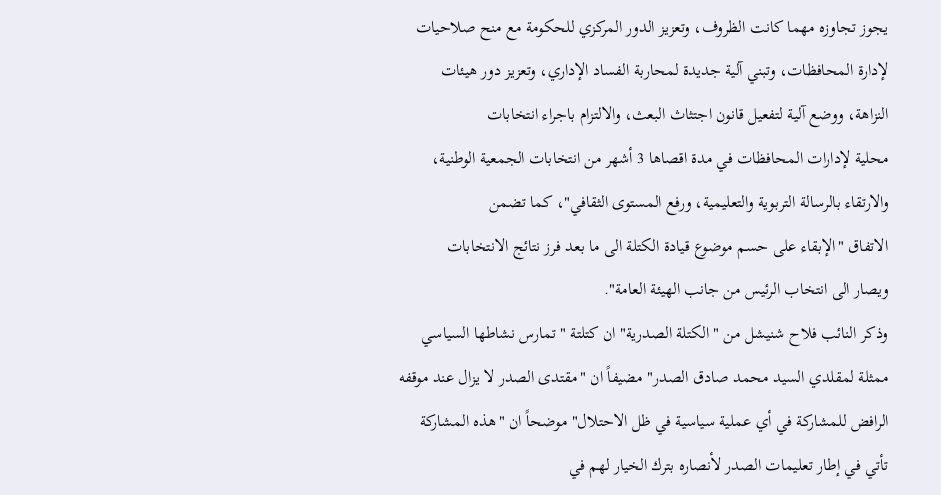يجوز تجاوزه مهما كانت الظروف، وتعزيز الدور المركزي للحكومة مع منح صلاحيات
لإدارة المحافظات، وتبني آلية جديدة لمحاربة الفساد الإداري، وتعزيز دور هيئات
النزاهة، ووضع آلية لتفعيل قانون اجتثاث البعث، والالتزام باجراء انتخابات
محلية لإدارات المحافظات في مدة اقصاها 3 أشهر من انتخابات الجمعية الوطنية،
والارتقاء بالرسالة التربوية والتعليمية، ورفع المستوى الثقافي"، كما تضمن
الاتفاق "الإبقاء على حسم موضوع قيادة الكتلة الى ما بعد فرز نتائج الانتخابات
ويصار الى انتخاب الرئيس من جانب الهيئة العامة".
وذكر النائب فلاح شنيشل من "الكتلة الصدرية" ان كتلتة "تمارس نشاطها السياسي
ممثلة لمقلدي السيد محمد صادق الصدر" مضيفاً ان "مقتدى الصدر لا يزال عند موقفه
الرافض للمشاركة في أي عملية سياسية في ظل الاحتلال" موضحاً ان "هذه المشاركة
تأتي في إطار تعليمات الصدر لأنصاره بترك الخيار لهم في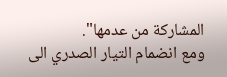المشاركة من عدمها".
ومع انضمام التيار الصدري الى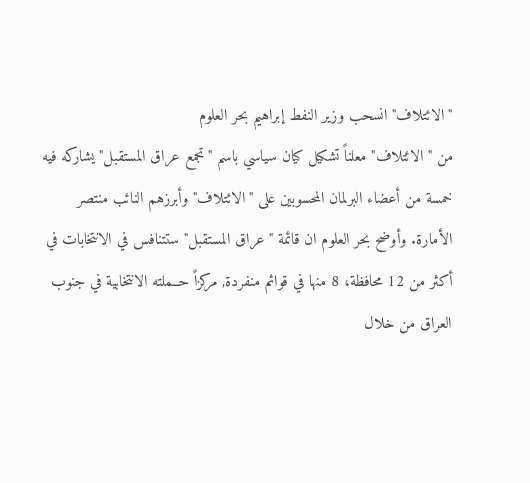"الائتلاف" انسحب وزير النفط إبراهيم بحر العلوم
من "الائتلاف" معلناً تشكيل كيان سياسي باسم "تجمع عراق المستقبل" يشاركه فيه
خمسة من أعضاء البرلمان المحسوبين على "الائتلاف" وأبرزهم النائب منتصر
الأمارة. وأوضح بحر العلوم ان قائمة "عراق المستقبل" ستتنافس في الانتخابات في
أكثر من 12 محافظة، 8 منها في قوائم منفردة, مركزاً حــملته الانتخابية في جنوب
العراق من خلال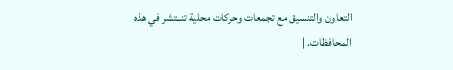التعاون والتنسيق مع تجمعات وحركات محلية تنــتشر في هذه
المحافظات. |